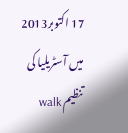17 اکتوبر2013 میں آسٹریلیا کی تنظیم walk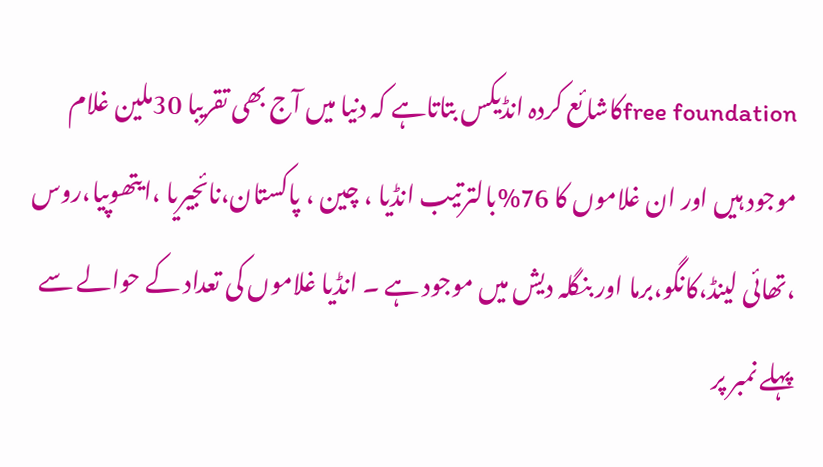free foundationکاشائع کردہ انڈیکس بتاتاہے کہ دنیا میں آج بھی تقریبا 30ملین غلام موجود ہیں اور ان غلاموں کا 76%بالترتیب انڈیا ، چین ، پاکستان،نائجیریا ،ایتھوپیا،روس ،تھائی لینڈ،کانگو،برما اور بنگلہ دیش میں موجود ہے ۔ انڈیا غلاموں کی تعداد کے حوالے سے پہلے نمبر پر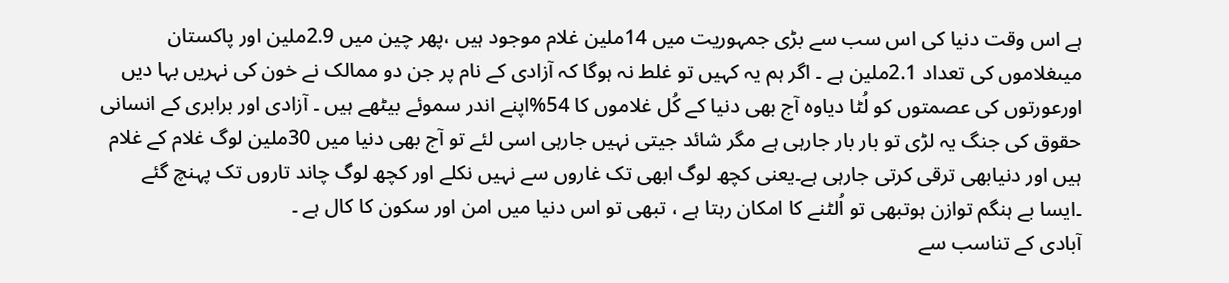ہے اس وقت دنیا کی اس سب سے بڑی جمہوریت میں 14ملین غلام موجود ہیں ،پھر چین میں 2.9ملین اور پاکستان میںغلاموں کی تعداد 2.1ملین ہے ۔ اگر ہم یہ کہیں تو غلط نہ ہوگا کہ آزادی کے نام پر جن دو ممالک نے خون کی نہریں بہا دیں اورعورتوں کی عصمتوں کو لُٹا دیاوہ آج بھی دنیا کے کُل غلاموں کا 54%اپنے اندر سموئے بیٹھے ہیں ۔ آزادی اور برابری کے انسانی حقوق کی جنگ یہ لڑی تو بار بار جارہی ہے مگر شائد جیتی نہیں جارہی اسی لئے تو آج بھی دنیا میں 30ملین لوگ غلام کے غلام ہیں اور دنیابھی ترقی کرتی جارہی ہے۔یعنی کچھ لوگ ابھی تک غاروں سے نہیں نکلے اور کچھ لوگ چاند تاروں تک پہنچ گئے ۔ایسا بے ہنگم توازن ہوتبھی تو اُلٹنے کا امکان رہتا ہے ، تبھی تو اس دنیا میں امن اور سکون کا کال ہے ۔
آبادی کے تناسب سے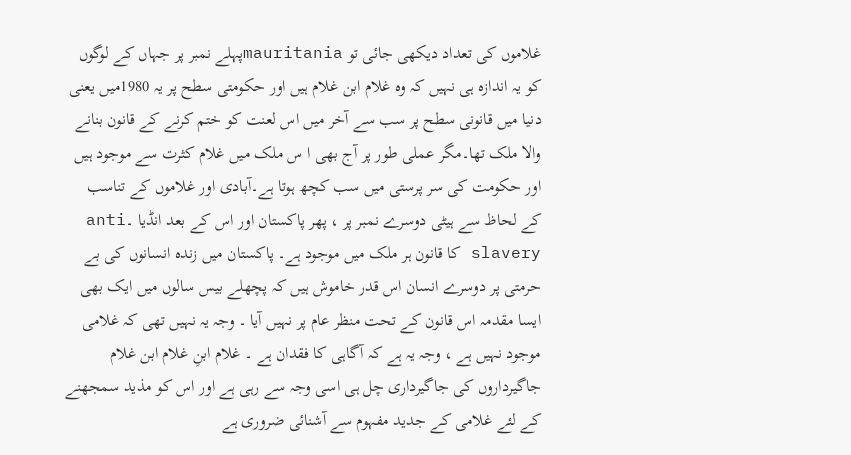غلاموں کی تعداد دیکھی جائی تو mauritaniaپہلے نمبر پر جہاں کے لوگوں کو یہ اندازہ ہی نہیں کہ وہ غلام ابن غلام ہیں اور حکومتی سطح پر یہ 1980میں یعنی دنیا میں قانونی سطح پر سب سے آخر میں اس لعنت کو ختم کرنے کے قانون بنانے والا ملک تھا۔مگر عملی طور پر آج بھی ا س ملک میں غلام کثرت سے موجود ہیں اور حکومت کی سر پرستی میں سب کچھ ہوتا ہے۔آبادی اور غلاموں کے تناسب کے لحاظ سے ہیٹی دوسرے نمبر پر ، پھر پاکستان اور اس کے بعد انڈیا ۔anti slavery کا قانون ہر ملک میں موجود ہے۔ پاکستان میں زندہ انسانوں کی بے حرمتی پر دوسرے انسان اس قدر خاموش ہیں کہ پچھلے بیس سالوں میں ایک بھی ایسا مقدمہ اس قانون کے تحت منظر عام پر نہیں آیا ۔ وجہ یہ نہیں تھی کہ غلامی موجود نہیں ہے ، وجہ یہ ہے کہ آگاہی کا فقدان ہے ۔ غلام ابنِ غلام ابن غلام جاگیرداروں کی جاگیرداری چل ہی اسی وجہ سے رہی ہے اور اس کو مذید سمجھنے کے لئے غلامی کے جدید مفہوم سے آشنائی ضروری ہے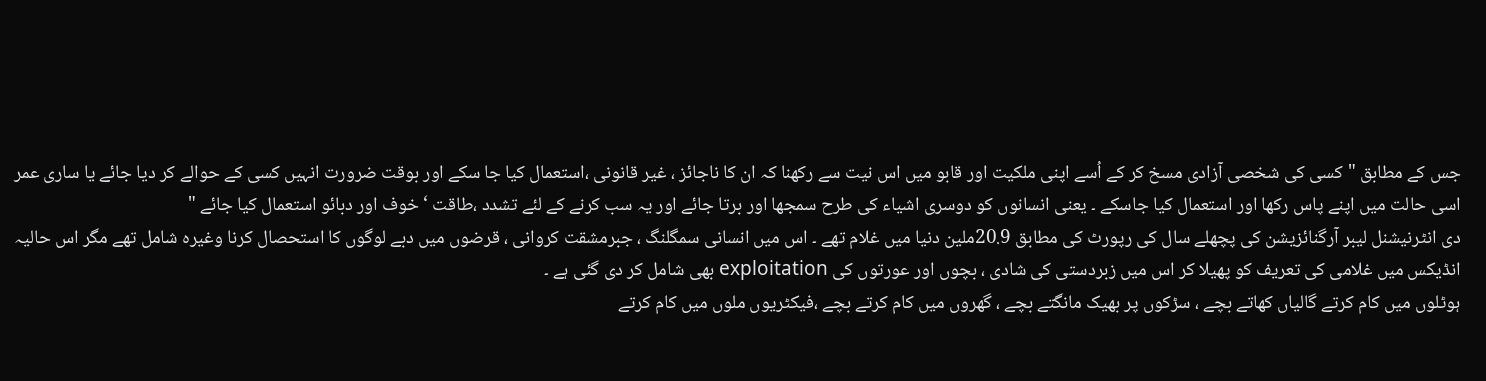جس کے مطابق "کسی کی شخصی آزادی مسخ کر کے اُسے اپنی ملکیت اور قابو میں اس نیت سے رکھنا کہ ان کا ناجائز ، غیر قانونی ،استعمال کیا جا سکے اور بوقت ضرورت انہیں کسی کے حوالے کر دیا جائے یا ساری عمر اسی حالت میں اپنے پاس رکھا اور استعمال کیا جاسکے ۔ یعنی انسانوں کو دوسری اشیاء کی طرح سمجھا اور برتا جائے اور یہ سب کرنے کے لئے تشدد ،طاقت ‘ خوف اور دبائو استعمال کیا جائے "
دی انٹرنیشنل لیبر آرگنائزیشن کی پچھلے سال کی رپورٹ کی مطابق 20.9ملین دنیا میں غلام تھے ۔ اس میں انسانی سمگلنگ ، جبرمشقت کروانی ، قرضوں میں دبے لوگوں کا استحصال کرنا وغیرہ شامل تھے مگر اس حالیہ انڈیکس میں غلامی کی تعریف کو پھیلا کر اس میں زبردستی کی شادی ، بچوں اور عورتوں کی exploitation بھی شامل کر دی گئی ہے ۔
ہوٹلوں میں کام کرتے گالیاں کھاتے بچے ، سڑکوں پر بھیک مانگتے بچے ، گھروں میں کام کرتے بچے ،فیکٹریوں ملوں میں کام کرتے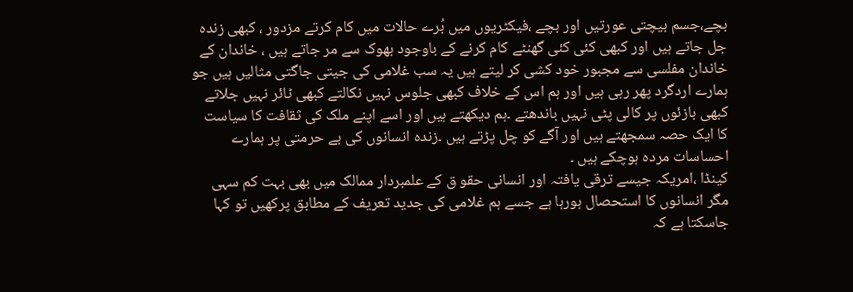بچے،جسم بیچتی عورتیں اور بچے ،فیکٹریوں میں بُرے حالات میں کام کرتے مزدور ، کبھی زندہ جل جاتے ہیں اور کبھی کئی کئی گھنٹے کام کرنے کے باوجود بھوک سے مر جاتے ہیں ، خاندان کے خاندان مفلسی سے مجبور خود کشی کر لیتے ہیں یہ سب غلامی کی جیتی جاگتی مثالیں ہیں جو ہمارے اردگرد پھر رہی ہیں اور ہم اس کے خلاف کبھی جلوس نہیں نکالتے کبھی ٹائر نہیں جلاتے کبھی بازئوں پر کالی پٹی نہیں باندھتے ۔ہم دیکھتے ہیں اور اسے اپنے ملک کی ثقافت کا سیاست کا ایک حصہ سمجھتے ہیں اور آگے کو چل پڑتے ہیں ۔زندہ انسانوں کی بے حرمتی پر ہمارے احساسات مردہ ہوچکے ہیں ۔
کینڈا ،امریکہ جیسے ترقی یافتہ اور انسانی حقو ق کے علمبردار ممالک میں بھی بہت کم سہی مگر انسانوں کا استحصال ہورہا ہے جسے ہم غلامی کی جدید تعریف کے مطابق پرکھیں تو کہا جاسکتا ہے کہ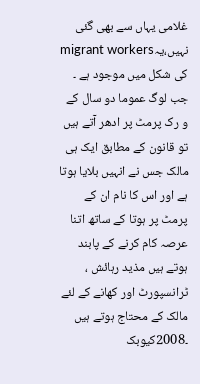غلامی یہاں سے بھی گئی نہیں،یہmigrant workers کی شکل میں موجود ہے ۔ جب لوگ عموما دو سال کے و رک پرمٹ پر ادھر آتے ہیں تو قانون کے مطابق ایک ہی مالک جس نے انہیں بلایا ہوتا ہے اور اس کا نام ان کے پرمٹ پر ہوتا کے ساتھ اتنا عرصہ کام کرنے کے پابند ہوتے ہیں مذید رہائش ، ٹرانسپورٹ اور کھانے کے لئے مالک کے محتاج ہوتے ہیں ۔2008کیوبک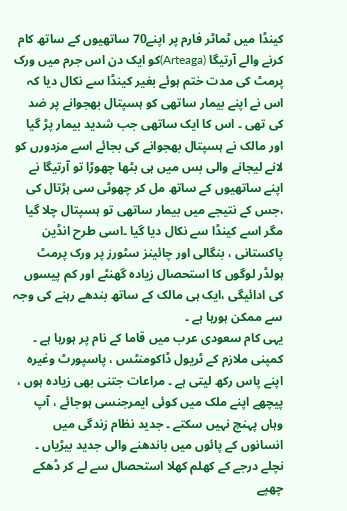کینڈا میں ٹماٹر فارم پر اپنے70 ساتھیوں کے ساتھ کام کرنے والے آرتیگا (Arteaga)کو ایک دن اس جرم میں ورک پرمٹ کی مدت ختم ہوئے بغیر کینڈا سے نکال دیا کہ اس نے اپنے بیمار ساتھی کو ہسپتال بھجوانے پر ضد کی تھی ۔ اس کا ایک ساتھی جب شدید بیمار پڑ گیا اور مالک نے ہسپتال بھجوانے کی بجائے اسے مزدورں کو لانے لیجانے والی بس میں ہی بٹھا چھوڑا تو آرتیگا نے اپنے ساتھیوں کے ساتھ مل کر چھوٹی سی ہڑتال کی ،جس کے نتیجے میں بیمار ساتھی تو ہسپتال چلا گیا مگر اسے کینڈا سے نکال دیا گیا ۔اسی طرح انڈین پاکستانی ، بنگالی اور چائینز سٹورز پر ورک پرمٹ ہولڈر لوگوں کا استحصال زیادہ گھنٹے اور کم پیسوں کی ادائیگی ،ایک ہی مالک کے ساتھ بندھے رہنے کی وجہ سے ممکن ہورہا ہے ۔
یہی کام سعودی عرب میں قاما کے نام پر ہورہا ہے ۔ کمپنی ملازم کے ٹریول ڈاکومنٹس ، پاسپورٹ وغیرہ اپنے پاس رکھ لیتی ہے ۔ مراعات جتنی بھی زیادہ ہوں ، پیچھے اپنے ملک میں کوئی ایمرجنسی ہوجائے ، آپ وہاں پہنچ نہیں سکتے ۔ جدید نظام زندگی میں انسانوں کے پائوں میں باندھنے والی جدید بیڑیاں ۔ نچلے درجے کے کھلم کھلا استحصال سے لے کر ڈھکے چھپے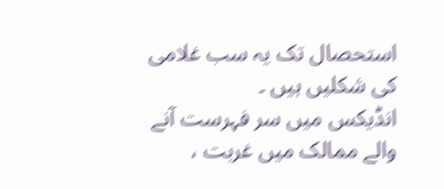استحصال تک یہ سب غلامی کی شکلیں ہیں ۔
انڈیکس میں سر فہرست آنے والے ممالک میں غربت ،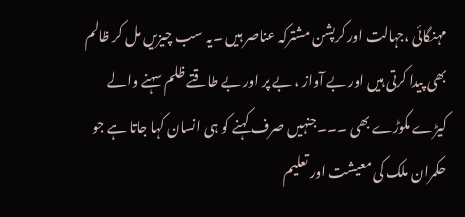مہنگائی ،جہالت اور کرپشن مشترکہ عناصر ہیں ۔یہ سب چیزیں مل کر ظالم بھی پیدا کرتی ہیں اور بے آواز ، بے پر اور بے طاقتے ظلم سہنے والے کیڑے مکوڑے بھی ۔۔۔جنہیں صرف کہنے کو ہی انسان کہا جاتا ہے جو حکمران ملک کی معیشت اور تعلیم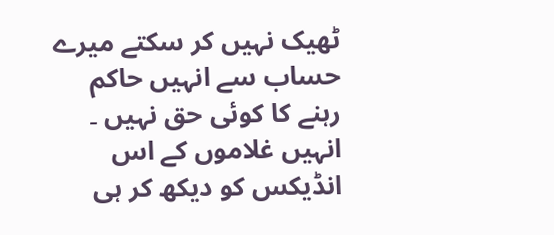ٹھیک نہیں کر سکتے میرے حساب سے انہیں حاکم رہنے کا کوئی حق نہیں ۔ انہیں غلاموں کے اس انڈیکس کو دیکھ کر ہی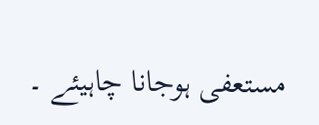مستعفی ہوجانا چاہیئے ۔